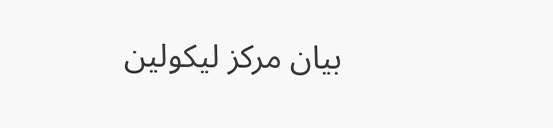بيان مركز ليكولين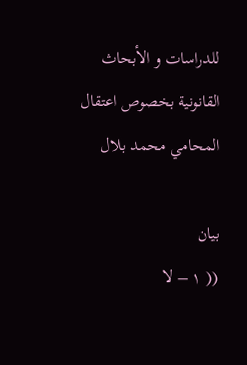للدراسات و الأبحاث القانونية بخصوص اعتقال المحامي محمد بلال

بيان
(( ١ – لا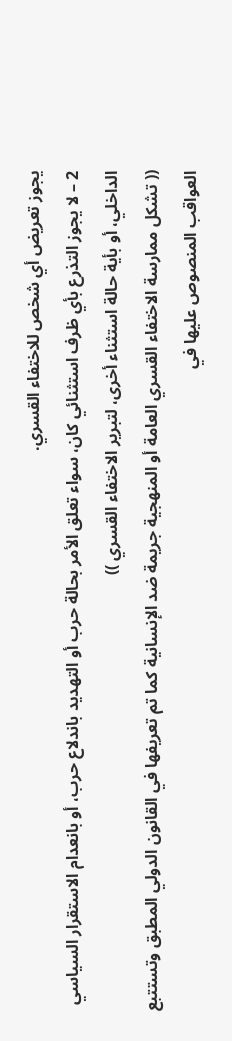يجوز تعريض أي شخص للاختفاء القسري.
2 – لا يجوز التذرع بأي ظرف استثنائي كان، سواء تعلق الأمر بحالة حرب أو التهديد باندلاع حرب، أو بانعدام الاستقرار السياسي الداخلي، أو بأية حالة استثناء أخرى، لتبرير الاختفاء القسري ))
(( تشكل ممارسة الاختفاء القسري العامة أو المنهجية جريمة ضد الإنسانية كما تم تعريفها في القانون الدولي المطبق وتستتبع العواقب المنصوص عليها في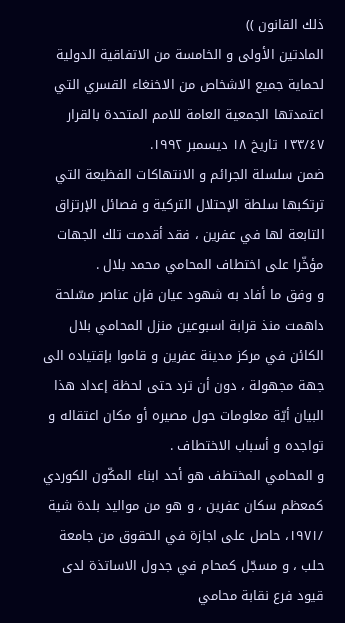ذلك القانون ))
المادتين الأولى و الخامسة من الاتفاقية الدولية لحماية جميع الاشخاص من الاخنغاء القسري التي اعتمدتها الجمعية العامة للامم المتحدة بالقرار ١٣٣/٤٧ تاريخ ١٨ ديسمبر ١٩٩٢.
ضمن سلسلة الجرائم و الانتهاكات الفظيعة التي ترتكبها سلطة الإحتلال التركية و فصائل الإرتزاق التابعة لها في عفرين ، فقد أقدمت تلك الجهات مؤخّرا على اختطاف المحامي محمد بلال .
و وفق ما أفاد به شهود عيان فإن عناصر مسّلحة داهمت منذ قرابة اسبوعين منزل المحامي بلال الكائن في مركز مدينة عفرين و قاموا بإقتياده الى جهة مجهولة ، دون أن ترد حتى لحظة إعداد هذا البيان أيّة معلومات حول مصيره أو مكان اعتقاله و تواجده و أسباب الاختطاف .
و المحامي المختطف هو أحد ابناء المكّون الكوردي كمعظم سكان عفرين ، و هو من مواليد بلدة شية /١٩٧١، حاصل على اجازة في الحقوق من جامعة حلب ، و مسجّل كمحام في جدول الاساتذة لدى قيود فرع نقابة محامي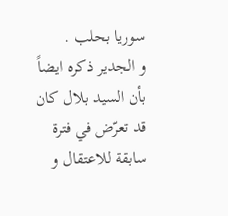سوريا بحلب .
و الجدير ذكره ايضاً بأن السيد بلال كان قد تعرّض في فترة سابقة للاعتقال و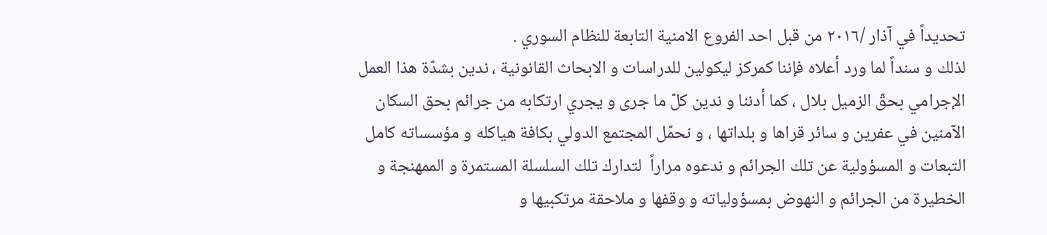تحديداً في آذار /٢٠١٦ من قبل احد الفروع الامنية التابعة للنظام السوري .
لذلك و سنداً لما ورد أعلاه فإننا كمركز ليكولين للدراسات و الابحاث القانونية ، ندين بشدّة هذا العمل الإجرامي بحقّ الزميل بلال ، كما أدننا و ندين كلّ ما جرى و يجري ارتكابه من جرائم بحق السكان الآمنين في عفرين و سائر قراها و بلداتها ، و نحمّل المجتمع الدولي بكافة هياكله و مؤسساته كامل التبعات و المسؤولية عن تلك الجرائم و ندعوه مراراً  لتدارك تلك السلسلة المستمرة و الممهنجة و الخطيرة من الجرائم و النهوض بمسؤولياته و وقفها و ملاحقة مرتكبيها و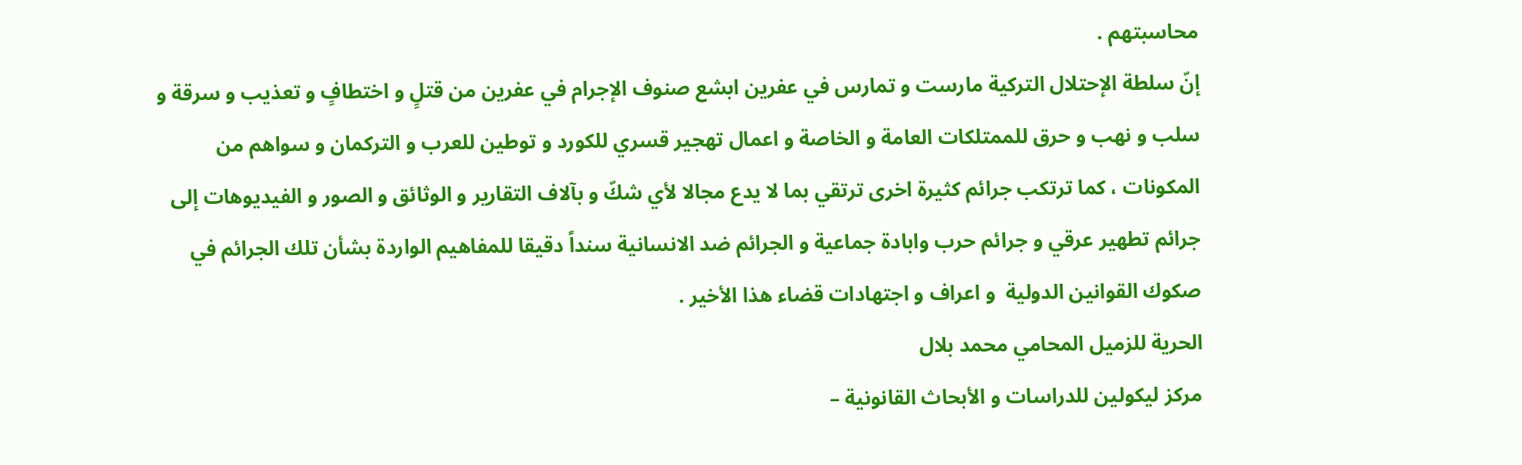محاسبتهم .
إنّ سلطة الإحتلال التركية مارست و تمارس في عفرين ابشع صنوف الإجرام في عفرين من قتلٍ و اختطافٍ و تعذيب و سرقة و سلب و نهب و حرق للممتلكات العامة و الخاصة و اعمال تهجير قسري للكورد و توطين للعرب و التركمان و سواهم من المكونات ، كما ترتكب جرائم كثيرة اخرى ترتقي بما لا يدع مجالا لأي شكّ و بآلاف التقارير و الوثائق و الصور و الفيديوهات إلى جرائم تطهير عرقي و جرائم حرب وابادة جماعية و الجرائم ضد الانسانية سنداً دقيقا للمفاهيم الواردة بشأن تلك الجرائم في صكوك القوانين الدولية  و اعراف و اجتهادات قضاء هذا الأخير .
الحرية للزميل المحامي محمد بلال
مركز ليكولين للدراسات و الأبحاث القانونية –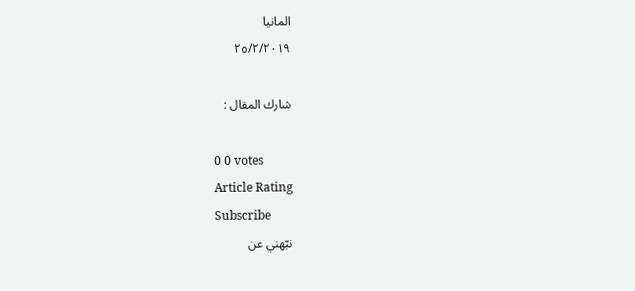المانيا
٢٥/٢/٢٠١٩

شارك المقال :

0 0 votes
Article Rating
Subscribe
نبّهني عن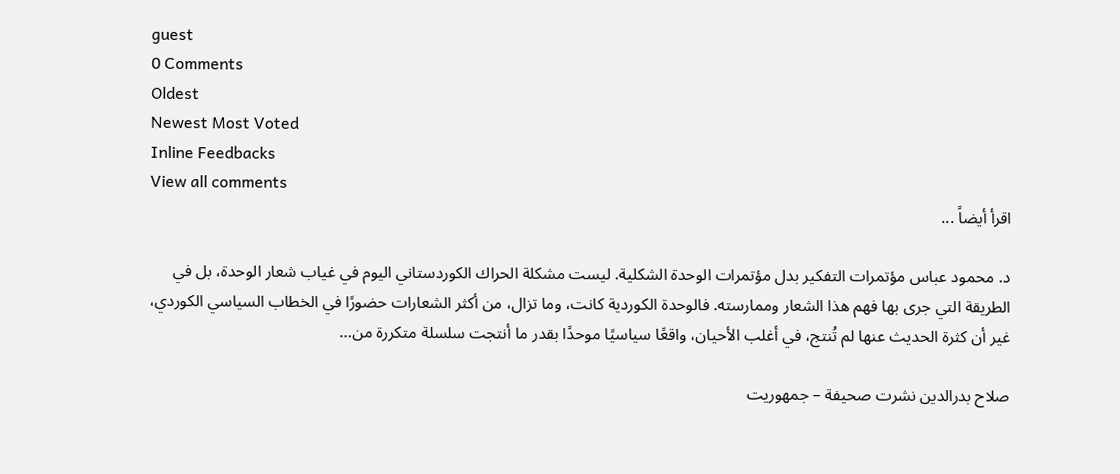guest
0 Comments
Oldest
Newest Most Voted
Inline Feedbacks
View all comments
اقرأ أيضاً ...

د. محمود عباس مؤتمرات التفكير بدل مؤتمرات الوحدة الشكلية. ليست مشكلة الحراك الكوردستاني اليوم في غياب شعار الوحدة، بل في الطريقة التي جرى بها فهم هذا الشعار وممارسته. فالوحدة الكوردية كانت، وما تزال، من أكثر الشعارات حضورًا في الخطاب السياسي الكوردي، غير أن كثرة الحديث عنها لم تُنتج، في أغلب الأحيان، واقعًا سياسيًا موحدًا بقدر ما أنتجت سلسلة متكررة من…

صلاح بدرالدين نشرت صحيفة – جمهوريت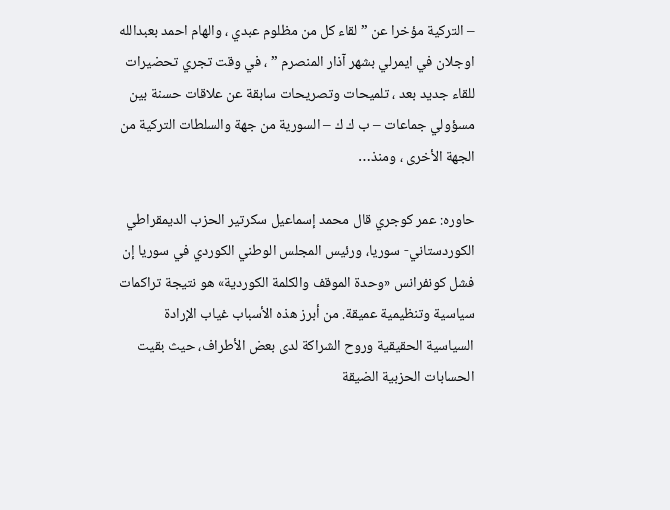– التركية مؤخرا عن ” لقاء كل من مظلوم عبدي ، والهام احمد بعبدالله اوجلان في ايمرلي بشهر آذار المنصرم ” ، في وقت تجري تحضيرات للقاء جديد بعد ، تلميحات وتصريحات سابقة عن علاقات حسنة بين مسؤولي جماعات – ب ك ك – السورية من جهة والسلطات التركية من الجهة الأخرى ، ومنذ…

حاوره: عمر كوجري قال محمد إسماعيل سكرتير الحزب الديمقراطي الكوردستاني- سوريا، ورئيس المجلس الوطني الكوردي في سوريا إن فشل كونفرانس «وحدة الموقف والكلمة الكوردية» هو نتيجة تراكمات سياسية وتنظيمية عميقة. من أبرز هذه الأسباب غياب الإرادة السياسية الحقيقية وروح الشراكة لدى بعض الأطراف، حيث بقيت الحسابات الحزبية الضيقة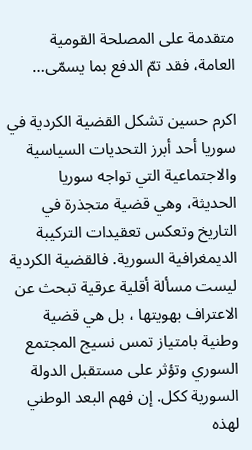متقدمة على المصلحة القومية العامة، فقد تمّ الدفع بما يسمّى…

اكرم حسين تشكل القضية الكردية في سوريا أحد أبرز التحديات السياسية والاجتماعية التي تواجه سوريا الحديثة، وهي قضية متجذرة في التاريخ وتعكس تعقيدات التركيبة الديمغرافية السورية. فالقضية الكردية ليست مسألة أقلية عرقية تبحث عن الاعتراف بهويتها ، بل هي قضية وطنية بامتياز تمس نسيج المجتمع السوري وتؤثر على مستقبل الدولة السورية ككل. إن فهم البعد الوطني لهذه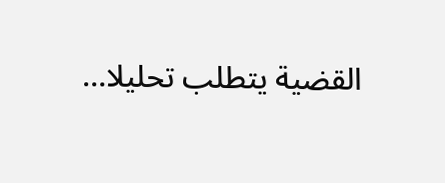القضية يتطلب تحليلا…